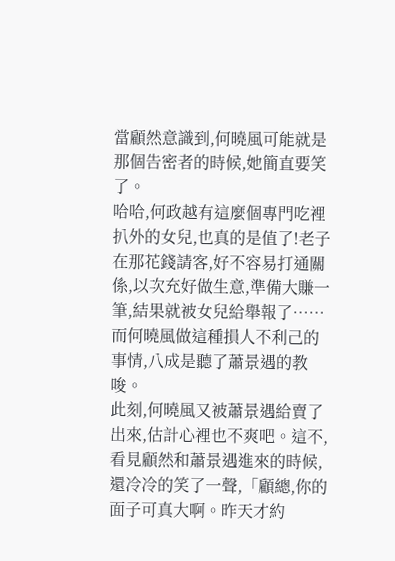當顧然意識到,何曉風可能就是那個告密者的時候,她簡直要笑了。
哈哈,何政越有這麼個專門吃裡扒外的女兒,也真的是值了!老子在那花錢請客,好不容易打通關係,以次充好做生意,準備大賺一筆,結果就被女兒給舉報了……
而何曉風做這種損人不利己的事情,八成是聽了蕭景遇的教唆。
此刻,何曉風又被蕭景遇給賣了出來,估計心裡也不爽吧。這不,看見顧然和蕭景遇進來的時候,還冷冷的笑了一聲,「顧總,你的面子可真大啊。昨天才約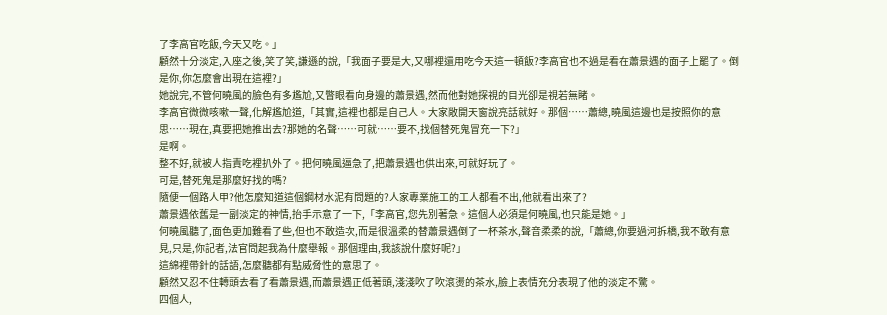了李高官吃飯,今天又吃。」
顧然十分淡定,入座之後,笑了笑,謙遜的說,「我面子要是大,又哪裡還用吃今天這一頓飯?李高官也不過是看在蕭景遇的面子上罷了。倒是你,你怎麼會出現在這裡?」
她說完,不管何曉風的臉色有多尷尬,又瞥眼看向身邊的蕭景遇,然而他對她探視的目光卻是視若無睹。
李高官微微咳嗽一聲,化解尷尬道,「其實,這裡也都是自己人。大家敞開天窗說亮話就好。那個……蕭總,曉風這邊也是按照你的意思……現在,真要把她推出去?那她的名聲……可就……要不,找個替死鬼冒充一下?」
是啊。
整不好,就被人指責吃裡扒外了。把何曉風逼急了,把蕭景遇也供出來,可就好玩了。
可是,替死鬼是那麼好找的嗎?
隨便一個路人甲?他怎麼知道這個鋼材水泥有問題的?人家專業施工的工人都看不出,他就看出來了?
蕭景遇依舊是一副淡定的神情,抬手示意了一下,「李高官,您先別著急。這個人必須是何曉風,也只能是她。」
何曉風聽了,面色更加難看了些,但也不敢造次,而是很溫柔的替蕭景遇倒了一杯茶水,聲音柔柔的說,「蕭總,你要過河拆橋,我不敢有意見,只是,你記者,法官問起我為什麼舉報。那個理由,我該說什麼好呢?」
這綿裡帶針的話語,怎麼聽都有點威脅性的意思了。
顧然又忍不住轉頭去看了看蕭景遇,而蕭景遇正低著頭,淺淺吹了吹滾燙的茶水,臉上表情充分表現了他的淡定不驚。
四個人,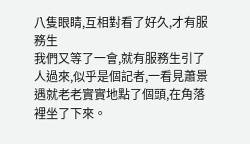八隻眼睛,互相對看了好久,才有服務生
我們又等了一會,就有服務生引了人過來,似乎是個記者,一看見蕭景遇就老老實實地點了個頭,在角落裡坐了下來。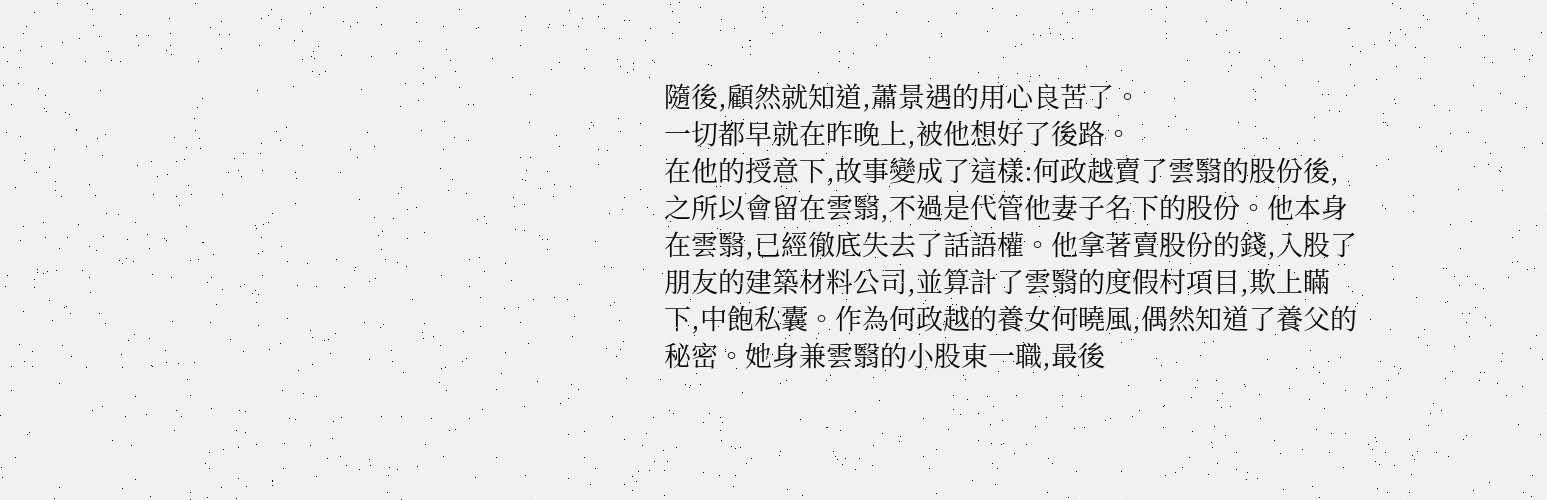隨後,顧然就知道,蕭景遇的用心良苦了。
一切都早就在昨晚上,被他想好了後路。
在他的授意下,故事變成了這樣:何政越賣了雲翳的股份後,之所以會留在雲翳,不過是代管他妻子名下的股份。他本身在雲翳,已經徹底失去了話語權。他拿著賣股份的錢,入股了朋友的建築材料公司,並算計了雲翳的度假村項目,欺上瞞下,中飽私囊。作為何政越的養女何曉風,偶然知道了養父的秘密。她身兼雲翳的小股東一職,最後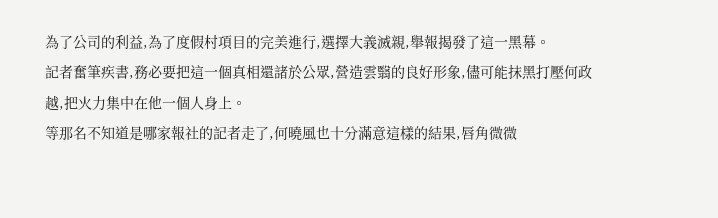為了公司的利益,為了度假村項目的完美進行,選擇大義滅親,舉報揭發了這一黑幕。
記者奮筆疾書,務必要把這一個真相還諸於公眾,營造雲翳的良好形象,儘可能抹黑打壓何政越,把火力集中在他一個人身上。
等那名不知道是哪家報社的記者走了,何曉風也十分滿意這樣的結果,唇角微微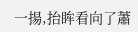一揚,抬眸看向了蕭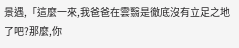景遇,「這麼一來,我爸爸在雲翳是徹底沒有立足之地了吧?那麼,你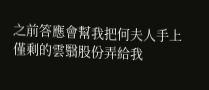之前答應會幫我把何夫人手上僅剩的雲翳股份弄給我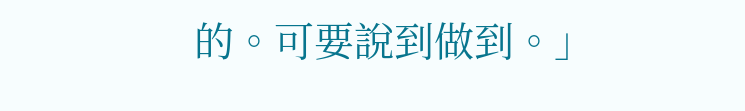的。可要說到做到。」